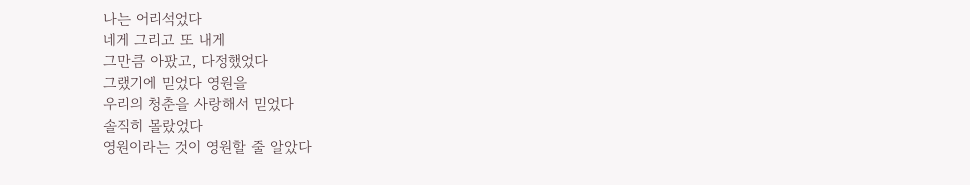나는 어리석었다
네게 그리고 또 내게
그만큼 아팠고, 다정했었다
그랬기에 믿었다 영원을
우리의 청춘을 사랑해서 믿었다
솔직히 몰랐었다
영원이라는 것이 영원할 줄 알았다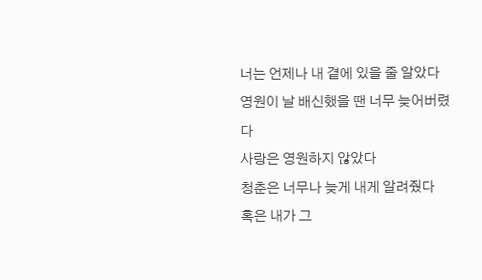너는 언제나 내 곁에 있을 줄 알았다
영원이 날 배신했을 땐 너무 늦어버렸다
사랑은 영원하지 않았다
청춘은 너무나 늦게 내게 알려줬다
혹은 내가 그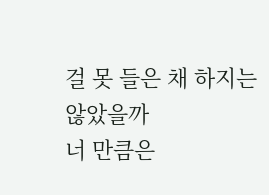걸 못 들은 채 하지는 않았을까
너 만큼은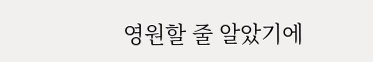영원할 줄 알았기에